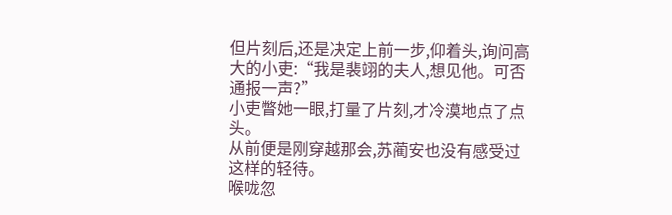但片刻后,还是决定上前一步,仰着头,询问高大的小吏:“我是裴翊的夫人,想见他。可否通报一声?”
小吏瞥她一眼,打量了片刻,才冷漠地点了点头。
从前便是刚穿越那会,苏蔺安也没有感受过这样的轻待。
喉咙忽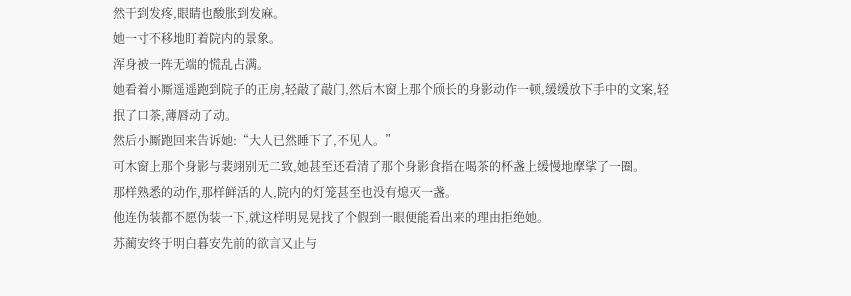然干到发疼,眼睛也酸胀到发麻。
她一寸不移地盯着院内的景象。
浑身被一阵无端的慌乱占满。
她看着小厮遥遥跑到院子的正房,轻敲了敲门,然后木窗上那个颀长的身影动作一顿,缓缓放下手中的文案,轻抿了口茶,薄唇动了动。
然后小厮跑回来告诉她:“大人已然睡下了,不见人。”
可木窗上那个身影与裴翊别无二致,她甚至还看清了那个身影食指在喝茶的杯盏上缓慢地摩挲了一圈。
那样熟悉的动作,那样鲜活的人,院内的灯笼甚至也没有熄灭一盏。
他连伪装都不愿伪装一下,就这样明晃晃找了个假到一眼便能看出来的理由拒绝她。
苏蔺安终于明白暮安先前的欲言又止与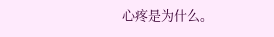心疼是为什么。